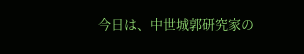今日は、中世城郭研究家の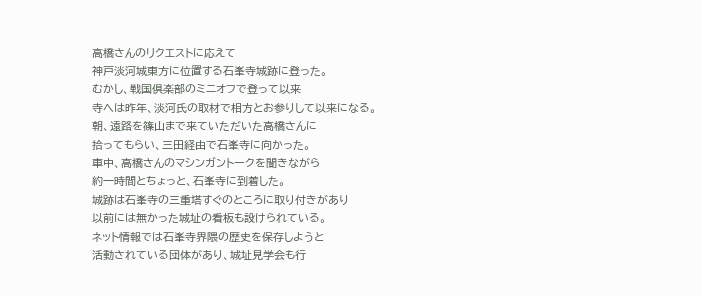高橋さんのリクエストに応えて
神戸淡河城東方に位置する石峯寺城跡に登った。
むかし、戦国倶楽部のミニオフで登って以来
寺へは昨年、淡河氏の取材で相方とお参りして以来になる。
朝、遠路を篠山まで来ていただいた高橋さんに
拾ってもらい、三田経由で石峯寺に向かった。
車中、高橋さんのマシンガントークを聞きながら
約一時間とちょっと、石峯寺に到着した。
城跡は石峯寺の三重塔すぐのところに取り付きがあり
以前には無かった城址の看板も設けられている。
ネット情報では石峯寺界隈の歴史を保存しようと
活動されている団体があり、城址見学会も行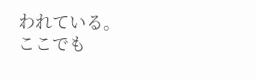われている。
ここでも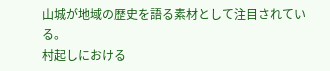山城が地域の歴史を語る素材として注目されている。
村起しにおける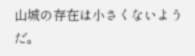山城の存在は小さくないようだ。